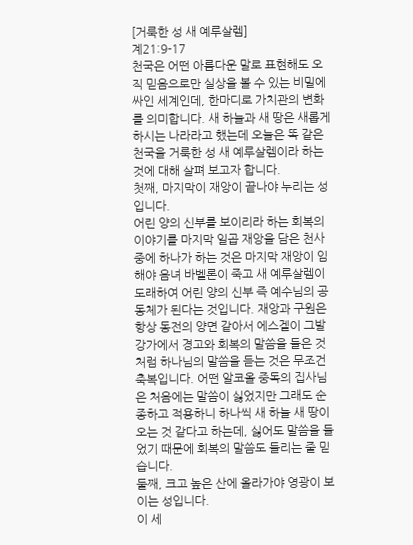[거룩한 성 새 예루살렘]
계21:9-17
천국은 어떤 아름다운 말로 표현해도 오직 믿음으로만 실상을 볼 수 있는 비밀에 싸인 세계인데, 한마디로 가치관의 변화를 의미합니다. 새 하늘과 새 땅은 새롭게 하시는 나라라고 했는데 오늘은 똑 같은 천국을 거룩한 성 새 예루살렘이라 하는 것에 대해 살펴 보고자 합니다.
첫째, 마지막이 재앙이 끝나야 누리는 성입니다.
어린 양의 신부를 보이리라 하는 회복의 이야기를 마지막 일곱 재앙을 담은 천사 중에 하나가 하는 것은 마지막 재앙이 임해야 음녀 바벨론이 죽고 새 예루살렘이 도래하여 어린 양의 신부 즉 예수님의 공동체가 된다는 것입니다. 재앙과 구원은 항상 동전의 양면 같아서 에스겔이 그발 강가에서 경고와 회복의 말씀을 들은 것처럼 하나님의 말씀을 듣는 것은 무조건 축복입니다. 어떤 알코올 중독의 집사님은 처음에는 말씀이 싫었지만 그래도 순종하고 적용하니 하나씩 새 하늘 새 땅이 오는 것 같다고 하는데, 싫어도 말씀을 들었기 때문에 회복의 말씀도 들리는 줄 믿습니다.
둘째, 크고 높은 산에 올라가야 영광이 보이는 성입니다.
이 세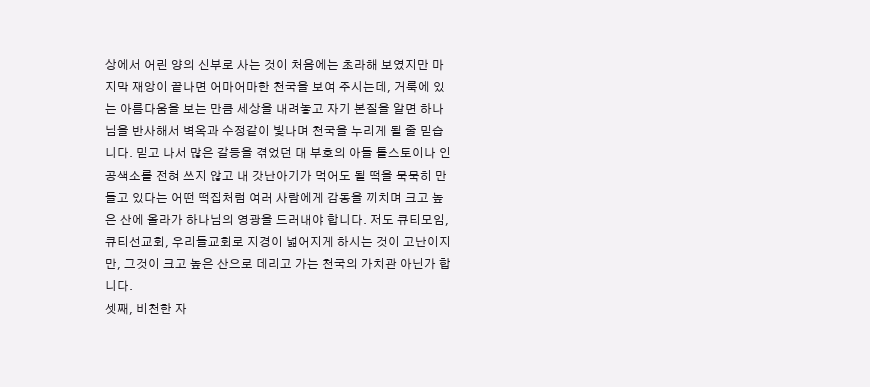상에서 어린 양의 신부로 사는 것이 처음에는 초라해 보였지만 마지막 재앙이 끝나면 어마어마한 천국을 보여 주시는데, 거룩에 있는 아름다움을 보는 만큼 세상을 내려놓고 자기 본질을 알면 하나님을 반사해서 벽옥과 수정같이 빛나며 천국을 누리게 될 줄 믿습니다. 믿고 나서 많은 갈등을 겪었던 대 부호의 아들 톨스토이나 인공색소를 전혀 쓰지 않고 내 갓난아기가 먹어도 될 떡을 묵묵히 만들고 있다는 어떤 떡집처럼 여러 사람에게 감동을 끼치며 크고 높은 산에 올라가 하나님의 영광을 드러내야 합니다. 저도 큐티모임, 큐티선교회, 우리들교회로 지경이 넓어지게 하시는 것이 고난이지만, 그것이 크고 높은 산으로 데리고 가는 천국의 가치관 아닌가 합니다.
셋째, 비천한 자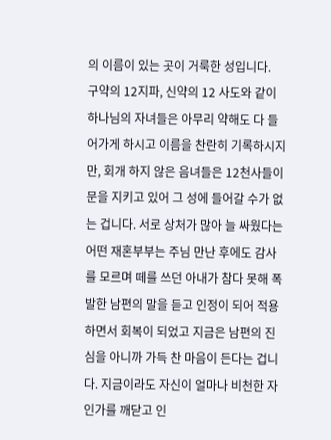의 이름이 있는 곳이 거룩한 성입니다.
구약의 12지파, 신약의 12 사도와 같이 하나님의 자녀들은 아무리 약해도 다 들어가게 하시고 이름을 찬란히 기록하시지만, 회개 하지 않은 음녀들은 12천사들이 문을 지키고 있어 그 성에 들어갈 수가 없는 겁니다. 서로 상처가 많아 늘 싸웠다는 어떤 재혼부부는 주님 만난 후에도 감사를 모르며 떼를 쓰던 아내가 참다 못해 폭발한 남편의 말을 듣고 인정이 되어 적용하면서 회복이 되었고 지금은 남편의 진심을 아니까 가득 찬 마음이 든다는 겁니다. 지금이라도 자신이 얼마나 비천한 자인가를 깨닫고 인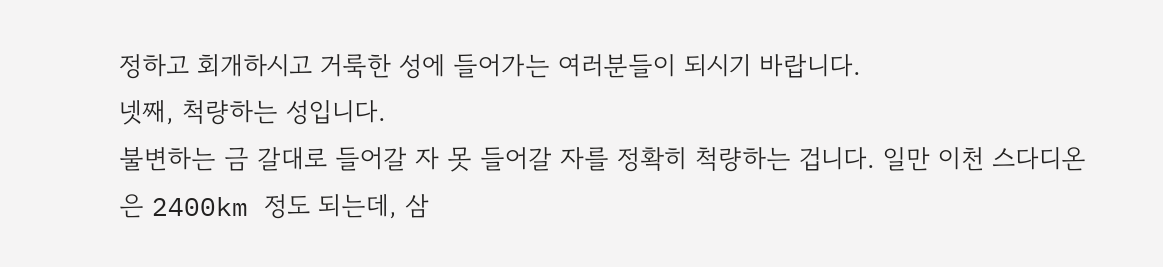정하고 회개하시고 거룩한 성에 들어가는 여러분들이 되시기 바랍니다.
넷째, 척량하는 성입니다.
불변하는 금 갈대로 들어갈 자 못 들어갈 자를 정확히 척량하는 겁니다. 일만 이천 스다디온은 2400km 정도 되는데, 삼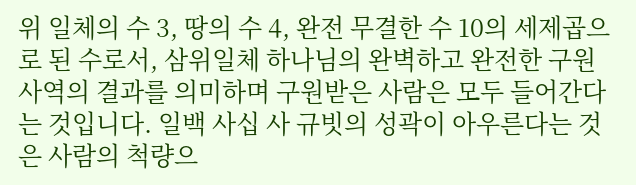위 일체의 수 3, 땅의 수 4, 완전 무결한 수 10의 세제곱으로 된 수로서, 삼위일체 하나님의 완벽하고 완전한 구원 사역의 결과를 의미하며 구원받은 사람은 모두 들어간다는 것입니다. 일백 사십 사 규빗의 성곽이 아우른다는 것은 사람의 척량으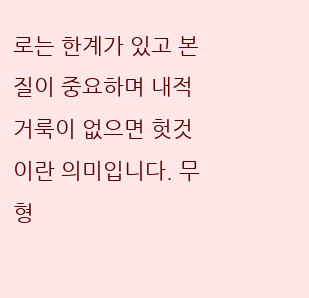로는 한계가 있고 본질이 중요하며 내적 거룩이 없으면 헛것이란 의미입니다. 무형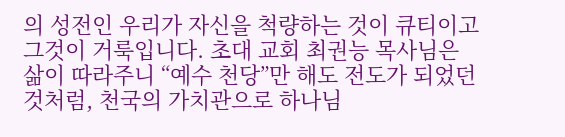의 성전인 우리가 자신을 척량하는 것이 큐티이고 그것이 거룩입니다. 초대 교회 최권능 목사님은 삶이 따라주니 “예수 천당”만 해도 전도가 되었던 것처럼, 천국의 가치관으로 하나님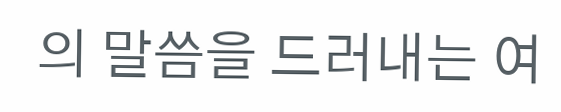의 말씀을 드러내는 여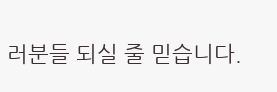러분들 되실 줄 믿습니다.